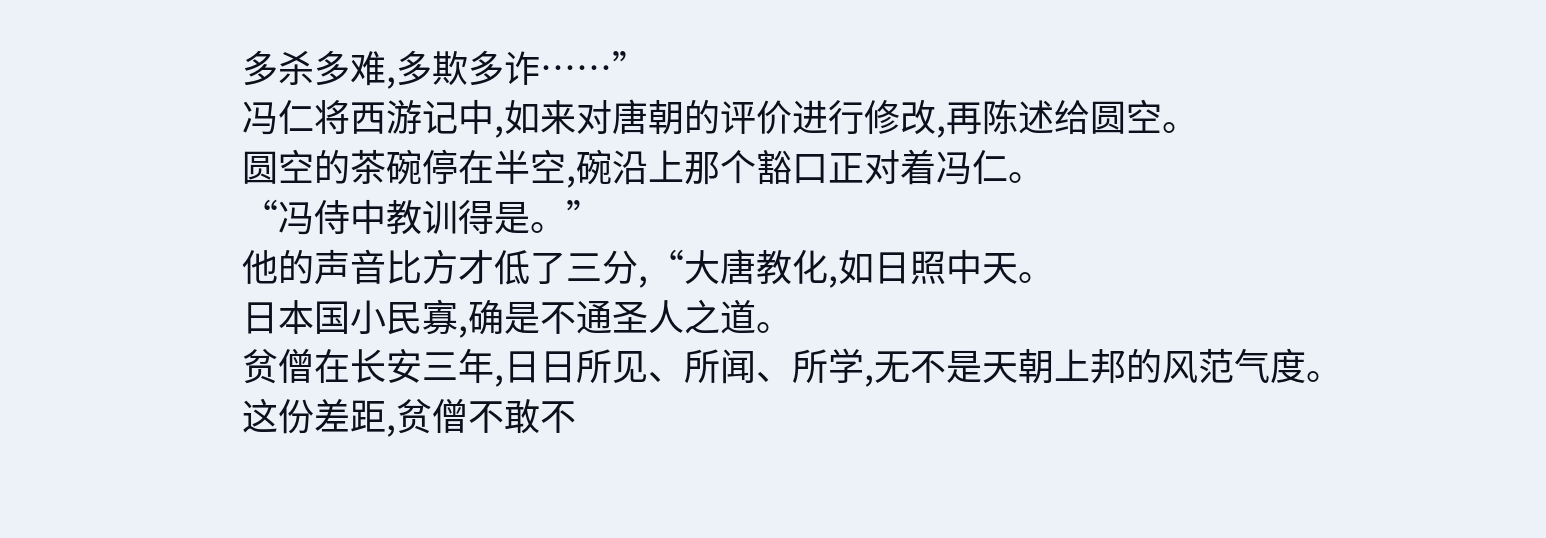多杀多难,多欺多诈……”
冯仁将西游记中,如来对唐朝的评价进行修改,再陈述给圆空。
圆空的茶碗停在半空,碗沿上那个豁口正对着冯仁。
“冯侍中教训得是。”
他的声音比方才低了三分,“大唐教化,如日照中天。
日本国小民寡,确是不通圣人之道。
贫僧在长安三年,日日所见、所闻、所学,无不是天朝上邦的风范气度。
这份差距,贫僧不敢不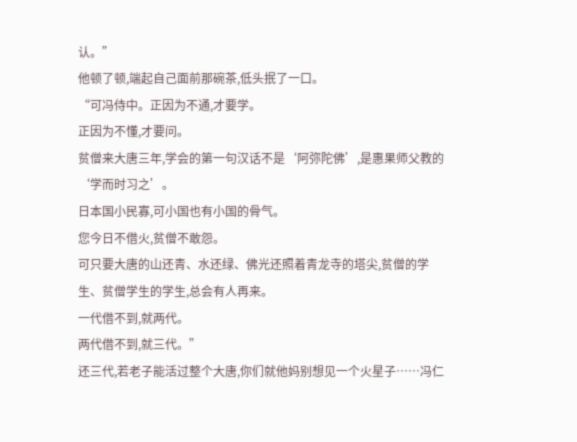认。”
他顿了顿,端起自己面前那碗茶,低头抿了一口。
“可冯侍中。正因为不通,才要学。
正因为不懂,才要问。
贫僧来大唐三年,学会的第一句汉话不是‘阿弥陀佛’,是惠果师父教的‘学而时习之’。
日本国小民寡,可小国也有小国的骨气。
您今日不借火,贫僧不敢怨。
可只要大唐的山还青、水还绿、佛光还照着青龙寺的塔尖,贫僧的学生、贫僧学生的学生,总会有人再来。
一代借不到,就两代。
两代借不到,就三代。”
还三代,若老子能活过整个大唐,你们就他妈别想见一个火星子……冯仁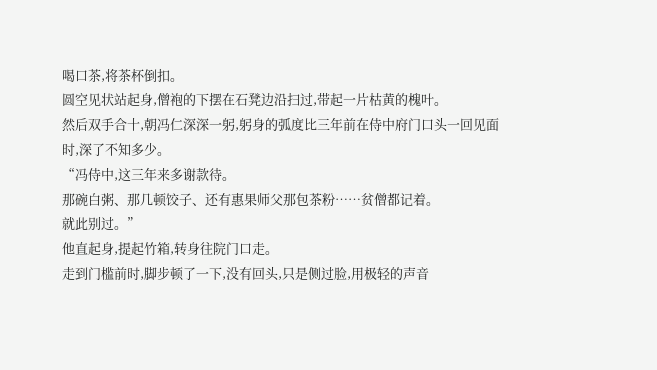喝口茶,将茶杯倒扣。
圆空见状站起身,僧袍的下摆在石凳边沿扫过,带起一片枯黄的槐叶。
然后双手合十,朝冯仁深深一躬,躬身的弧度比三年前在侍中府门口头一回见面时,深了不知多少。
“冯侍中,这三年来多谢款待。
那碗白粥、那几顿饺子、还有惠果师父那包茶粉……贫僧都记着。
就此别过。”
他直起身,提起竹箱,转身往院门口走。
走到门槛前时,脚步顿了一下,没有回头,只是侧过脸,用极轻的声音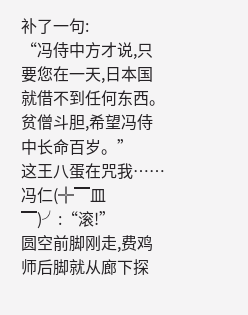补了一句:
“冯侍中方才说,只要您在一天,日本国就借不到任何东西。
贫僧斗胆,希望冯侍中长命百岁。”
这王八蛋在咒我……冯仁(╬▔皿▔)╯:“滚!”
圆空前脚刚走,费鸡师后脚就从廊下探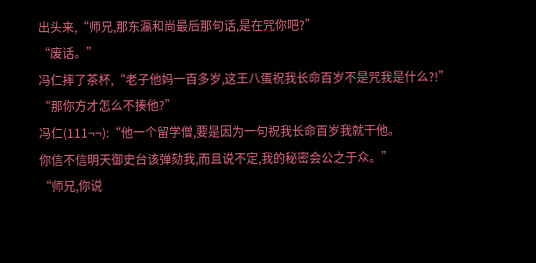出头来,“师兄,那东瀛和尚最后那句话,是在咒你吧?”
“废话。”
冯仁摔了茶杯,“老子他妈一百多岁,这王八蛋祝我长命百岁不是咒我是什么?!”
“那你方才怎么不揍他?”
冯仁(111¬¬):“他一个留学僧,要是因为一句祝我长命百岁我就干他。
你信不信明天御史台该弹劾我,而且说不定,我的秘密会公之于众。”
“师兄,你说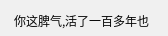你这脾气,活了一百多年也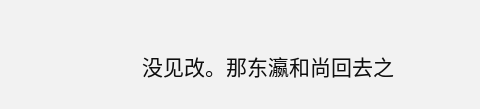没见改。那东瀛和尚回去之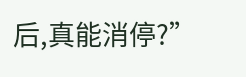后,真能消停?”